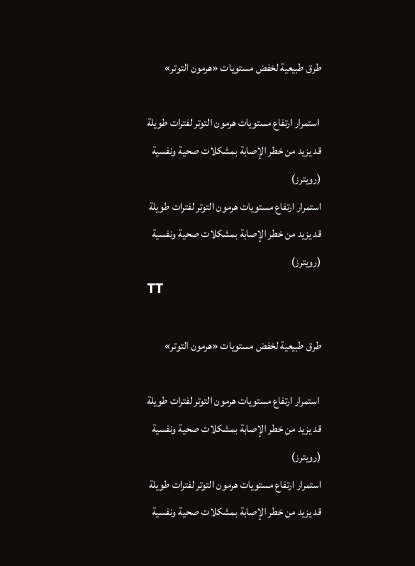طرق طبيعية لخفض مستويات «هرمون التوتر»

 استمرار ارتفاع مستويات هرمون التوتر لفترات طويلة قد يزيد من خطر الإصابة بمشكلات صحية ونفسية (رويترز)
استمرار ارتفاع مستويات هرمون التوتر لفترات طويلة قد يزيد من خطر الإصابة بمشكلات صحية ونفسية (رويترز)
TT

طرق طبيعية لخفض مستويات «هرمون التوتر»

 استمرار ارتفاع مستويات هرمون التوتر لفترات طويلة قد يزيد من خطر الإصابة بمشكلات صحية ونفسية (رويترز)
استمرار ارتفاع مستويات هرمون التوتر لفترات طويلة قد يزيد من خطر الإصابة بمشكلات صحية ونفسية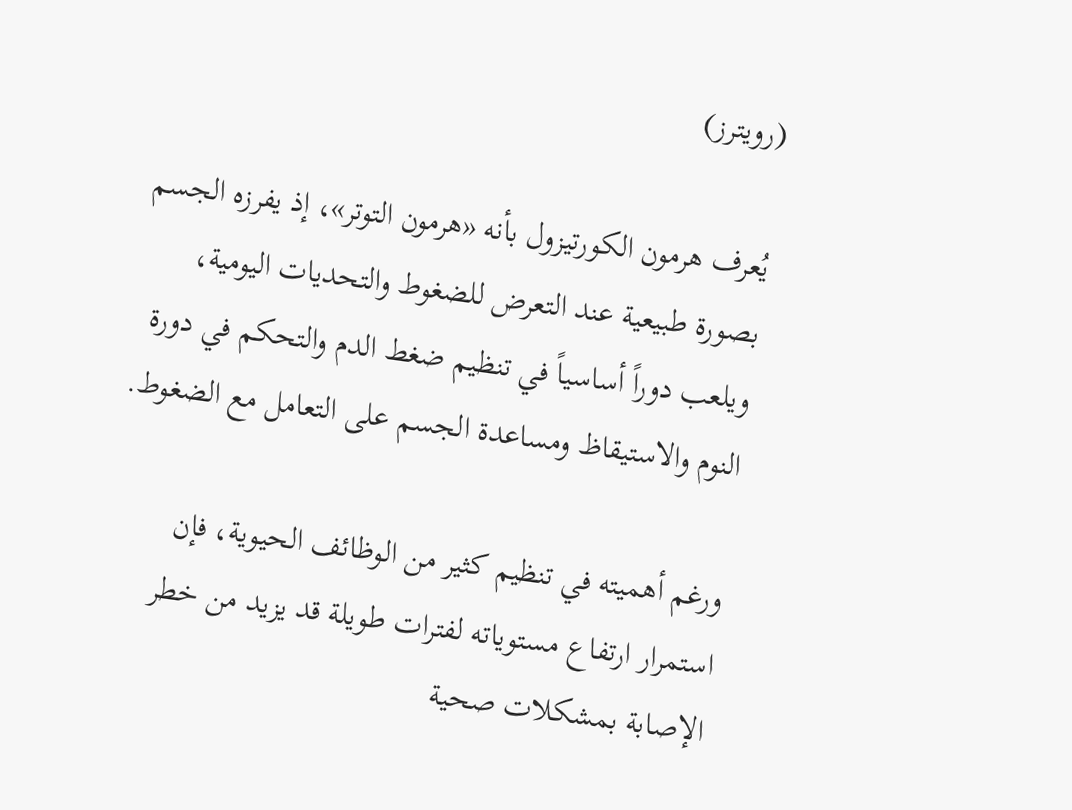(رويترز)

يُعرف هرمون الكورتيزول بأنه «هرمون التوتر»، إذ يفرزه الجسم بصورة طبيعية عند التعرض للضغوط والتحديات اليومية، ويلعب دوراً أساسياً في تنظيم ضغط الدم والتحكم في دورة النوم والاستيقاظ ومساعدة الجسم على التعامل مع الضغوط.

ورغم أهميته في تنظيم كثير من الوظائف الحيوية، فإن استمرار ارتفاع مستوياته لفترات طويلة قد يزيد من خطر الإصابة بمشكلات صحية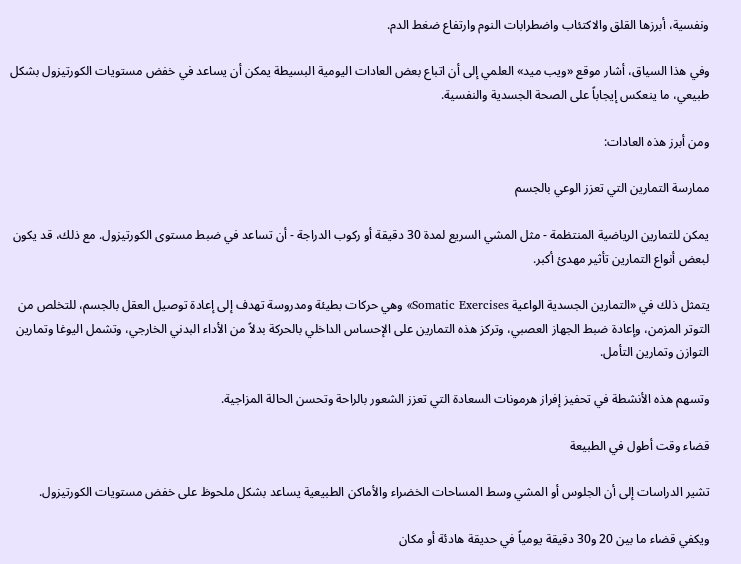ونفسية، أبرزها القلق والاكتئاب واضطرابات النوم وارتفاع ضغط الدم.

وفي هذا السياق، أشار موقع «ويب ميد» العلمي إلى أن اتباع بعض العادات اليومية البسيطة يمكن أن يساعد في خفض مستويات الكورتيزول بشكل طبيعي، ما ينعكس إيجاباً على الصحة الجسدية والنفسية.

ومن أبرز هذه العادات:

ممارسة التمارين التي تعزز الوعي بالجسم

يمكن للتمارين الرياضية المنتظمة - مثل المشي السريع لمدة 30 دقيقة أو ركوب الدراجة - أن تساعد في ضبط مستوى الكورتيزول. مع ذلك، قد يكون لبعض أنواع التمارين تأثير مهدئ أكبر.

يتمثل ذلك في «التمارين الجسدية الواعية Somatic Exercises» وهي حركات بطيئة ومدروسة تهدف إلى إعادة توصيل العقل بالجسم، للتخلص من التوتر المزمن، وإعادة ضبط الجهاز العصبي، وتركز هذه التمارين على الإحساس الداخلي بالحركة بدلاً من الأداء البدني الخارجي، وتشمل اليوغا وتمارين التوازن وتمارين التأمل.

وتسهم هذه الأنشطة في تحفيز إفراز هرمونات السعادة التي تعزز الشعور بالراحة وتحسن الحالة المزاجية.

قضاء وقت أطول في الطبيعة

تشير الدراسات إلى أن الجلوس أو المشي وسط المساحات الخضراء والأماكن الطبيعية يساعد بشكل ملحوظ على خفض مستويات الكورتيزول.

ويكفي قضاء ما بين 20 و30 دقيقة يومياً في حديقة هادئة أو مكان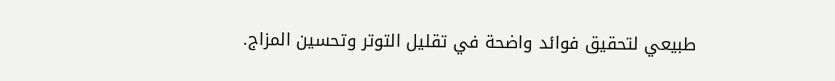طبيعي لتحقيق فوائد واضحة في تقليل التوتر وتحسين المزاج.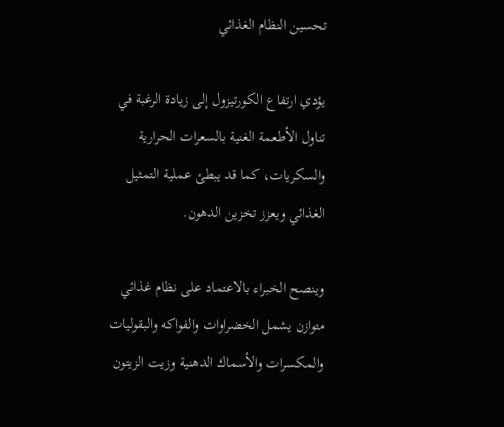تحسين النظام الغذائي

يؤدي ارتفاع الكورتيزول إلى زيادة الرغبة في تناول الأطعمة الغنية بالسعرات الحرارية والسكريات، كما قد يبطئ عملية التمثيل الغذائي ويعزز تخزين الدهون.

وينصح الخبراء بالاعتماد على نظام غذائي متوازن يشمل الخضراوات والفواكه والبقوليات والمكسرات والأسماك الدهنية وزيت الزيتون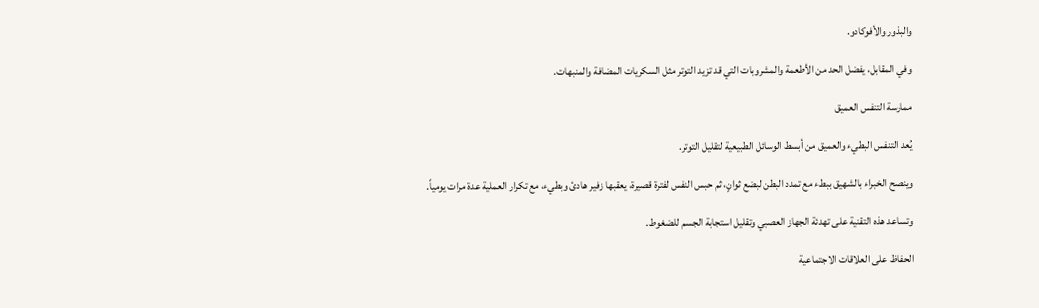والبذور والأفوكادو.

وفي المقابل، يفضل الحد من الأطعمة والمشروبات التي قد تزيد التوتر مثل السكريات المضافة والمنبهات.

ممارسة التنفس العميق

يُعد التنفس البطيء والعميق من أبسط الوسائل الطبيعية لتقليل التوتر.

وينصح الخبراء بالشهيق ببطء مع تمدد البطن لبضع ثوانٍ، ثم حبس النفس لفترة قصيرة، يعقبها زفير هادئ وبطيء، مع تكرار العملية عدة مرات يومياً.

وتساعد هذه التقنية على تهدئة الجهاز العصبي وتقليل استجابة الجسم للضغوط.

الحفاظ على العلاقات الاجتماعية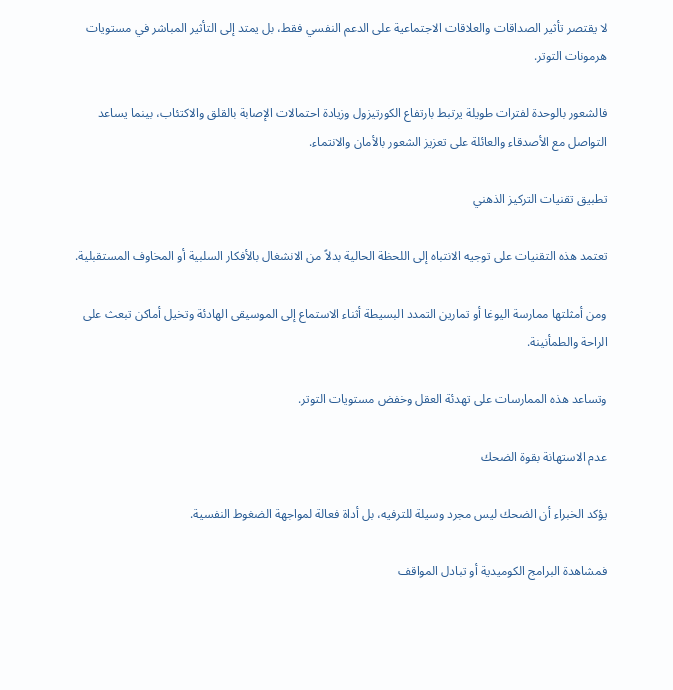لا يقتصر تأثير الصداقات والعلاقات الاجتماعية على الدعم النفسي فقط، بل يمتد إلى التأثير المباشر في مستويات هرمونات التوتر.

فالشعور بالوحدة لفترات طويلة يرتبط بارتفاع الكورتيزول وزيادة احتمالات الإصابة بالقلق والاكتئاب، بينما يساعد التواصل مع الأصدقاء والعائلة على تعزيز الشعور بالأمان والانتماء.

تطبيق تقنيات التركيز الذهني

تعتمد هذه التقنيات على توجيه الانتباه إلى اللحظة الحالية بدلاً من الانشغال بالأفكار السلبية أو المخاوف المستقبلية.

ومن أمثلتها ممارسة اليوغا أو تمارين التمدد البسيطة أثناء الاستماع إلى الموسيقى الهادئة وتخيل أماكن تبعث على الراحة والطمأنينة.

وتساعد هذه الممارسات على تهدئة العقل وخفض مستويات التوتر.

عدم الاستهانة بقوة الضحك

يؤكد الخبراء أن الضحك ليس مجرد وسيلة للترفيه، بل أداة فعالة لمواجهة الضغوط النفسية.

فمشاهدة البرامج الكوميدية أو تبادل المواقف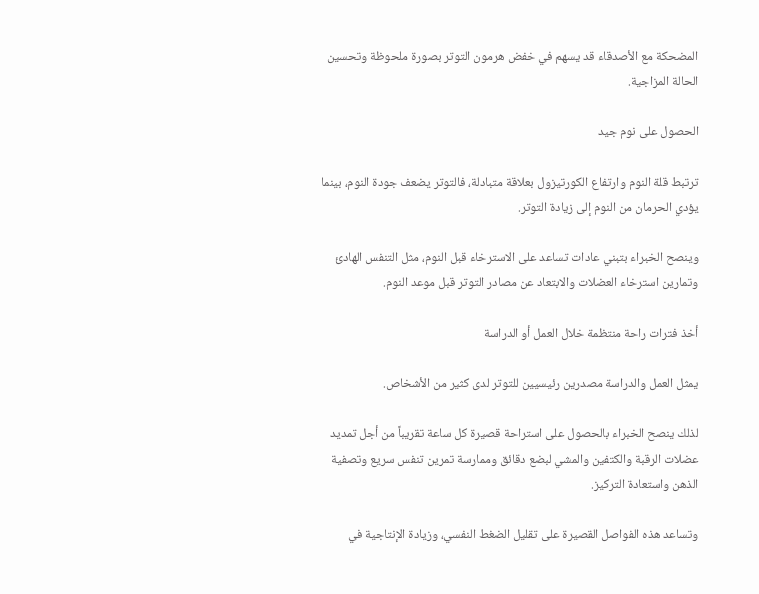المضحكة مع الأصدقاء قد يسهم في خفض هرمون التوتر بصورة ملحوظة وتحسين الحالة المزاجية.

الحصول على نوم جيد

ترتبط قلة النوم وارتفاع الكورتيزول بعلاقة متبادلة، فالتوتر يضعف جودة النوم، بينما يؤدي الحرمان من النوم إلى زيادة التوتر.

وينصح الخبراء بتبني عادات تساعد على الاسترخاء قبل النوم، مثل التنفس الهادئ وتمارين استرخاء العضلات والابتعاد عن مصادر التوتر قبل موعد النوم.

أخذ فترات راحة منتظمة خلال العمل أو الدراسة

يمثل العمل والدراسة مصدرين رئيسيين للتوتر لدى كثير من الأشخاص.

لذلك ينصح الخبراء بالحصول على استراحة قصيرة كل ساعة تقريباً من أجل تمديد عضلات الرقبة والكتفين والمشي لبضع دقائق وممارسة تمرين تنفس سريع وتصفية الذهن واستعادة التركيز.

وتساعد هذه الفواصل القصيرة على تقليل الضغط النفسي، وزيادة الإنتاجية في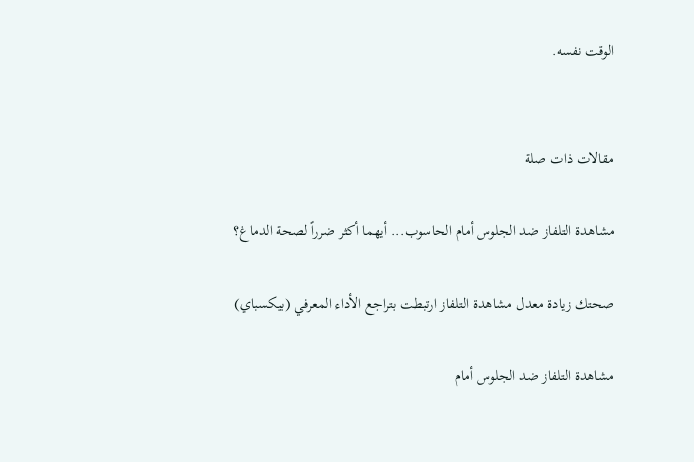الوقت نفسه.


مقالات ذات صلة

مشاهدة التلفاز ضد الجلوس أمام الحاسوب... أيهما أكثر ضرراً لصحة الدماغ؟

صحتك زيادة معدل مشاهدة التلفاز ارتبطت بتراجع الأداء المعرفي (بيكسباي)

مشاهدة التلفاز ضد الجلوس أمام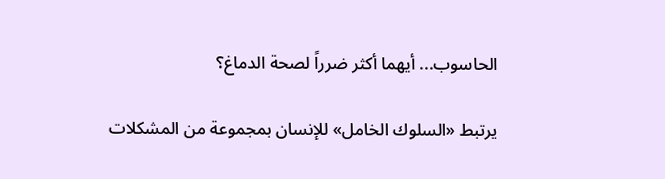الحاسوب... أيهما أكثر ضرراً لصحة الدماغ؟

يرتبط «السلوك الخامل» للإنسان بمجموعة من المشكلات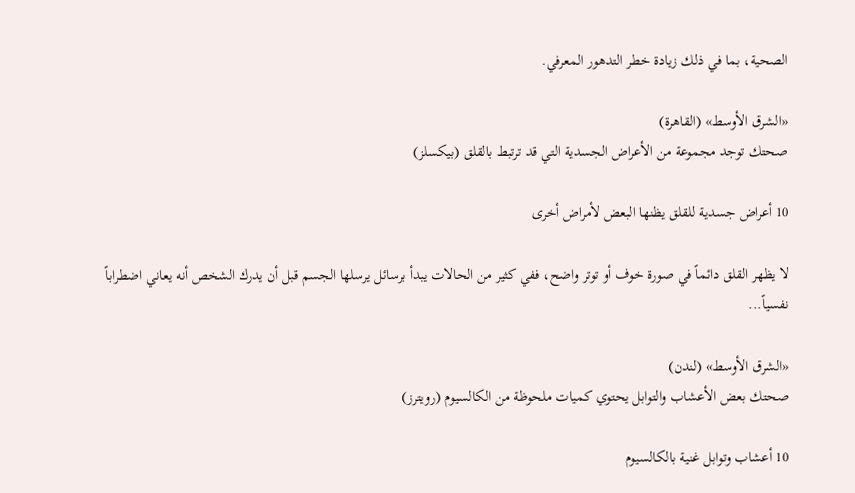الصحية، بما في ذلك زيادة خطر التدهور المعرفي.

«الشرق الأوسط» (القاهرة)
صحتك توجد مجموعة من الأعراض الجسدية التي قد ترتبط بالقلق (بيكسلز)

10 أعراض جسدية للقلق يظنها البعض لأمراض أخرى

لا يظهر القلق دائماً في صورة خوف أو توتر واضح، ففي كثير من الحالات يبدأ برسائل يرسلها الجسم قبل أن يدرك الشخص أنه يعاني اضطراباً نفسياً...

«الشرق الأوسط» (لندن)
صحتك بعض الأعشاب والتوابل يحتوي كميات ملحوظة من الكالسيوم (رويترز)

10 أعشاب وتوابل غنية بالكالسيوم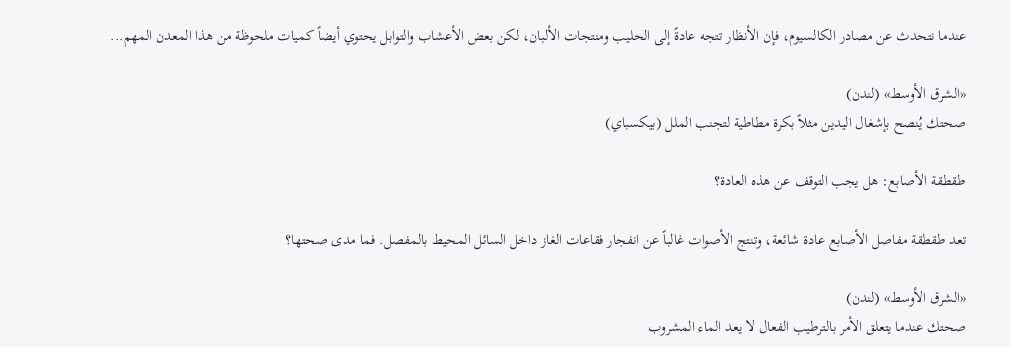عندما نتحدث عن مصادر الكالسيوم، فإن الأنظار تتجه عادةً إلى الحليب ومنتجات الألبان، لكن بعض الأعشاب والتوابل يحتوي أيضاً كميات ملحوظة من هذا المعدن المهم...

«الشرق الأوسط» (لندن)
صحتك يُنصح بإشغال اليدين مثلاً بكرة مطاطية لتجنب الملل (بيكسباي)

طقطقة الأصابع: هل يجب التوقف عن هذه العادة؟

تعد طقطقة مفاصل الأصابع عادة شائعة، وتنتج الأصوات غالباً عن انفجار فقاعات الغاز داخل السائل المحيط بالمفصل. فما مدى صحتها؟

«الشرق الأوسط» (لندن)
صحتك عندما يتعلق الأمر بالترطيب الفعال لا يعد الماء المشروب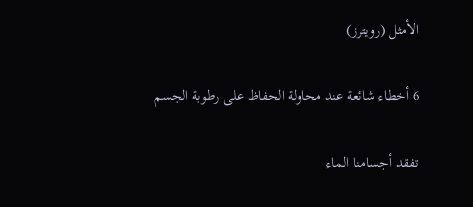الأمثل (رويترز)

6 أخطاء شائعة عند محاولة الحفاظ على رطوبة الجسم

تفقد أجسامنا الماء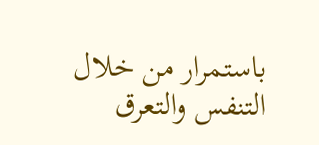باستمرار من خلال التنفس والتعرق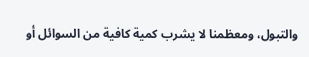والتبول، ومعظمنا لا يشرب كمية كافية من السوائل أو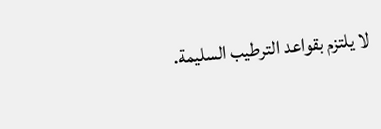لا يلتزم بقواعد الترطيب السليمة.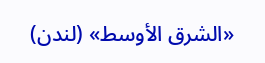«الشرق الأوسط» (لندن)